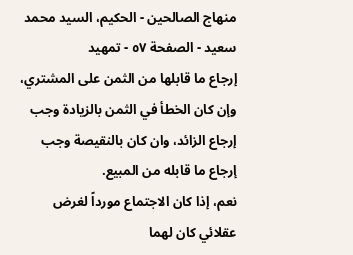منهاج الصالحين - الحكيم، السيد محمد سعيد - الصفحة ٥٧ - تمهيد
إرجاع ما قابلها من الثمن على المشتري، وإن كان الخطأ في الثمن بالزيادة وجب إرجاع الزائد، وان كان بالنقيصة وجب إرجاع ما قابله من المبيع.
نعم، إذا كان الاجتماع مورداً لغرض عقلائي كان لهما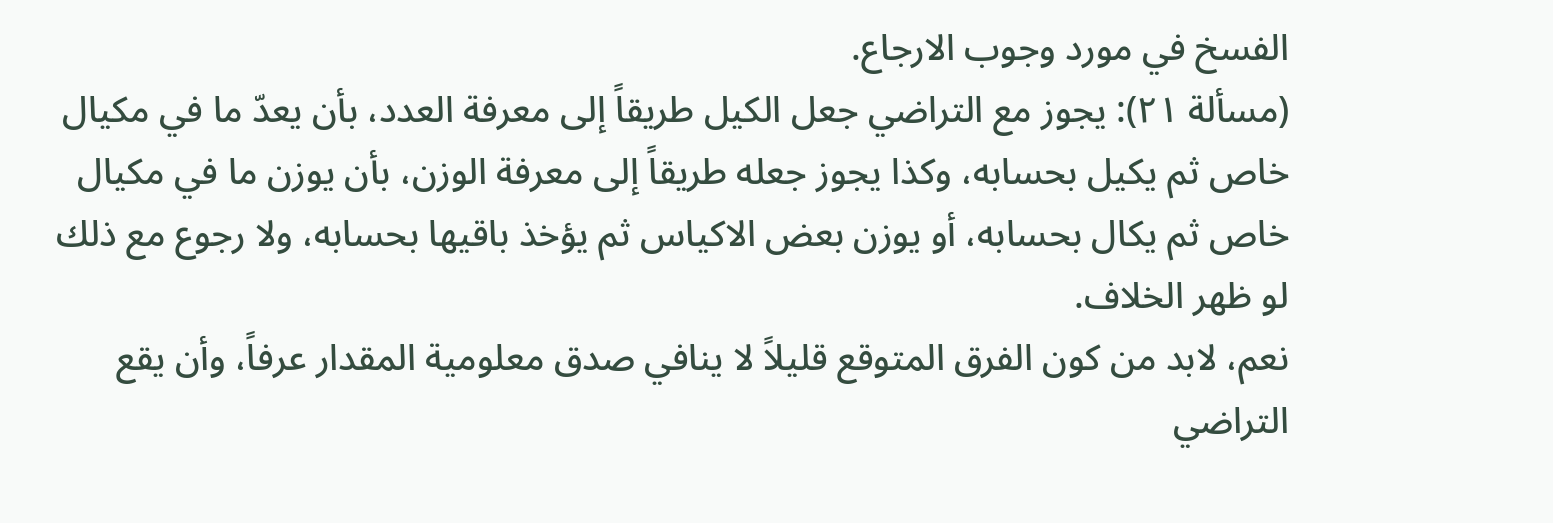الفسخ في مورد وجوب الارجاع.
(مسألة ٢١): يجوز مع التراضي جعل الكيل طريقاً إلى معرفة العدد، بأن يعدّ ما في مكيال خاص ثم يكيل بحسابه، وكذا يجوز جعله طريقاً إلى معرفة الوزن، بأن يوزن ما في مكيال خاص ثم يكال بحسابه، أو يوزن بعض الاكياس ثم يؤخذ باقيها بحسابه، ولا رجوع مع ذلك لو ظهر الخلاف.
نعم، لابد من كون الفرق المتوقع قليلاً لا ينافي صدق معلومية المقدار عرفاً، وأن يقع التراضي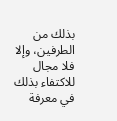بذلك من الطرفين، وإلا فلا مجال للاكتفاء بذلك في معرفة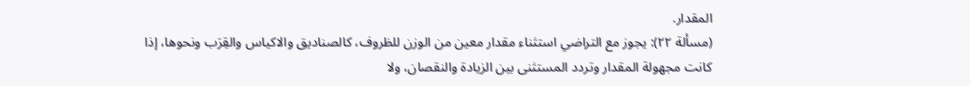المقدار.
(مسألة ٢٢): يجوز مع التراضي استثناء مقدار معين من الوزن للظروف، كالصناديق والاكياس والقِرَب ونحوها، إذا كانت مجهولة المقدار وتردد المستثنى بين الزيادة والنقصان، ولا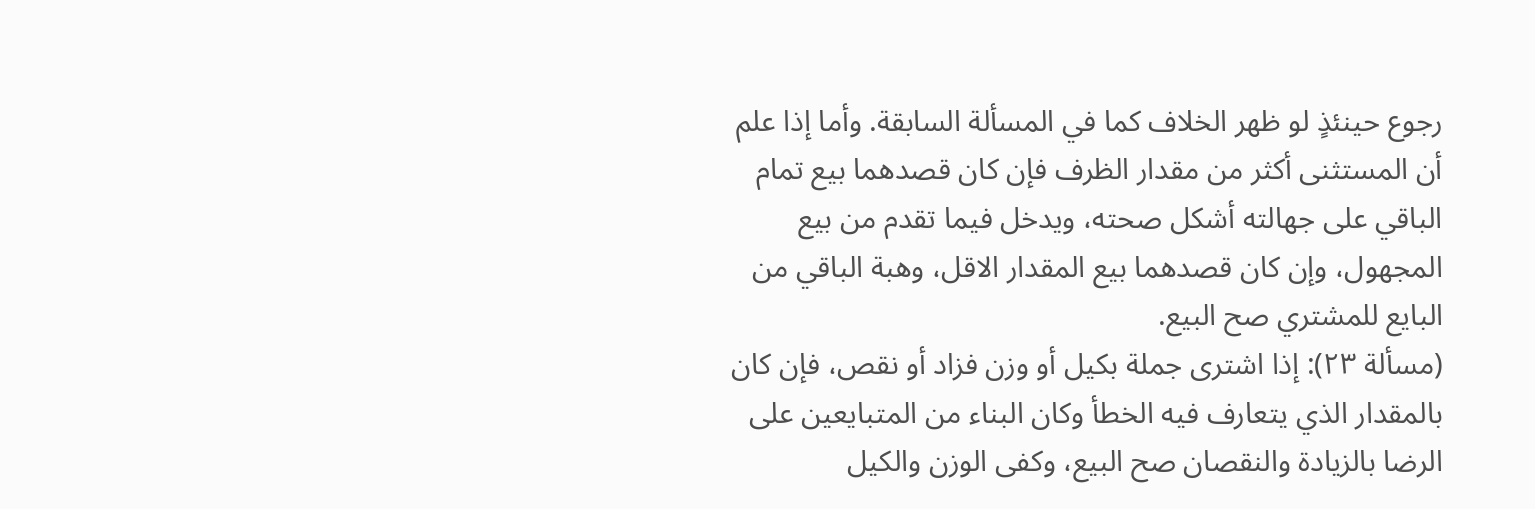رجوع حينئذٍ لو ظهر الخلاف كما في المسألة السابقة. وأما إذا علم أن المستثنى أكثر من مقدار الظرف فإن كان قصدهما بيع تمام الباقي على جهالته أشكل صحته، ويدخل فيما تقدم من بيع المجهول، وإن كان قصدهما بيع المقدار الاقل، وهبة الباقي من البايع للمشتري صح البيع.
(مسألة ٢٣): إذا اشترى جملة بكيل أو وزن فزاد أو نقص، فإن كان بالمقدار الذي يتعارف فيه الخطأ وكان البناء من المتبايعين على الرضا بالزيادة والنقصان صح البيع، وكفى الوزن والكيل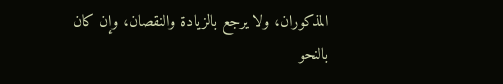المذكوران، ولا يرجع بالزيادة والنقصان، وإن كان بالنحو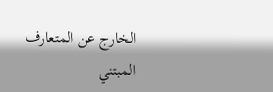الخارج عن المتعارف المبتني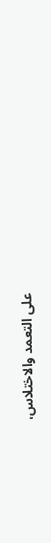على التعمد والاختلاس،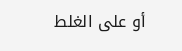أو على الغلط